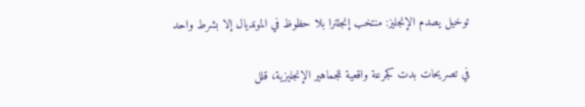توخيل يصدم الإنجليز: منتخب إنجلترا بلا حظوظ في المونديال إلا بشرط واحد

في تصريحات بدت كجرعة واقعية للجماهير الإنجليزية، قلل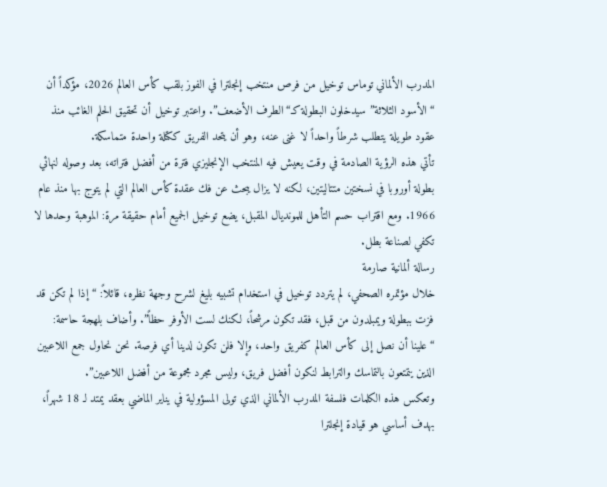المدرب الألماني توماس توخيل من فرص منتخب إنجلترا في الفوز بلقب كأس العالم 2026، مؤكداً أن “الأسود الثلاثة” سيدخلون البطولة كـ“الطرف الأضعف”. واعتبر توخيل أن تحقيق الحلم الغائب منذ عقود طويلة يتطلب شرطاً واحداً لا غنى عنه، وهو أن يتحد الفريق ككتلة واحدة متماسكة.
تأتي هذه الرؤية الصادمة في وقت يعيش فيه المنتخب الإنجليزي فترة من أفضل فتراته، بعد وصوله لنهائي بطولة أوروبا في نسختين متتاليتين، لكنه لا يزال يبحث عن فك عقدة كأس العالم التي لم يتوج بها منذ عام 1966. ومع اقتراب حسم التأهل للمونديال المقبل، يضع توخيل الجميع أمام حقيقة مرة: الموهبة وحدها لا تكفي لصناعة بطل.
رسالة ألمانية صارمة
خلال مؤتمره الصحفي، لم يتردد توخيل في استخدام تشبيه بليغ لشرح وجهة نظره، قائلاً: “إذا لم تكن قد فزت ببطولة ويمبلدون من قبل، فقد تكون مرشحاً، لكنك لست الأوفر حظاً”. وأضاف بلهجة حاسمة: “علينا أن نصل إلى كأس العالم كفريق واحد، وإلا فلن تكون لدينا أي فرصة. نحن نحاول جمع اللاعبين الذين يتمتعون بالتماسك والترابط لنكون أفضل فريق، وليس مجرد مجموعة من أفضل اللاعبين”.
وتعكس هذه الكلمات فلسفة المدرب الألماني الذي تولى المسؤولية في يناير الماضي بعقد يمتد لـ 18 شهراً، بهدف أساسي هو قيادة إنجلترا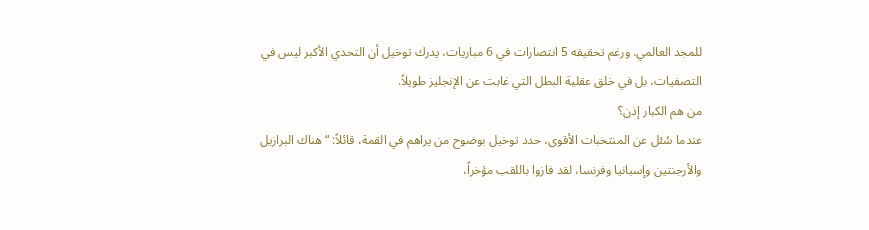للمجد العالمي. ورغم تحقيقه 5 انتصارات في 6 مباريات، يدرك توخيل أن التحدي الأكبر ليس في التصفيات، بل في خلق عقلية البطل التي غابت عن الإنجليز طويلاً.
من هم الكبار إذن؟
عندما سُئل عن المنتخبات الأقوى، حدد توخيل بوضوح من يراهم في القمة، قائلاً: “هناك البرازيل والأرجنتين وإسبانيا وفرنسا، لقد فازوا باللقب مؤخراً،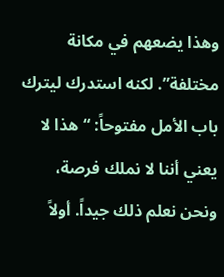وهذا يضعهم في مكانة مختلفة”. لكنه استدرك ليترك باب الأمل مفتوحاً: “هذا لا يعني أننا لا نملك فرصة، ونحن نعلم ذلك جيداً. أولاً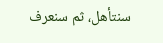سنتأهل، ثم سنعرف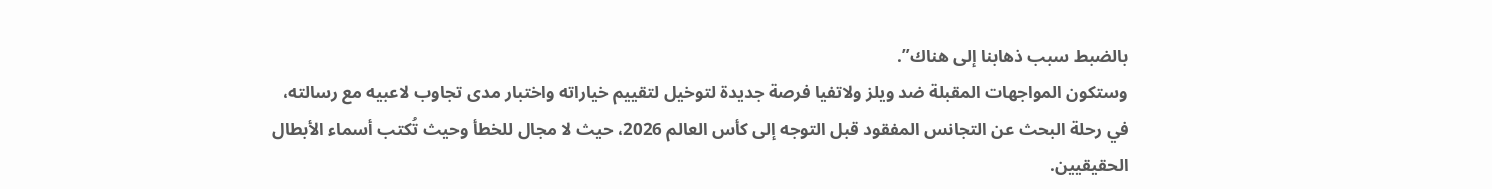بالضبط سبب ذهابنا إلى هناك”.
وستكون المواجهات المقبلة ضد ويلز ولاتفيا فرصة جديدة لتوخيل لتقييم خياراته واختبار مدى تجاوب لاعبيه مع رسالته، في رحلة البحث عن التجانس المفقود قبل التوجه إلى كأس العالم 2026، حيث لا مجال للخطأ وحيث تُكتب أسماء الأبطال الحقيقيين.